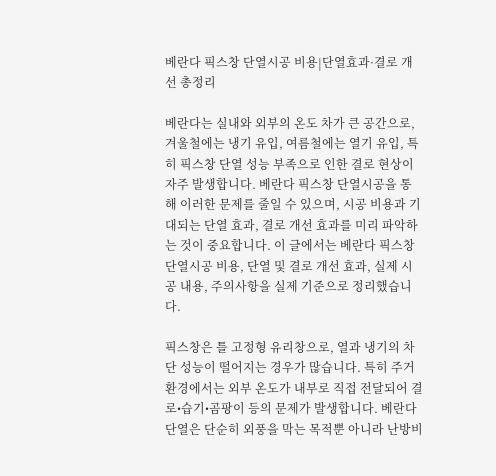베란다 픽스창 단열시공 비용|단열효과·결로 개선 총정리

베란다는 실내와 외부의 온도 차가 큰 공간으로, 겨울철에는 냉기 유입, 여름철에는 열기 유입, 특히 픽스창 단열 성능 부족으로 인한 결로 현상이 자주 발생합니다. 베란다 픽스창 단열시공을 통해 이러한 문제를 줄일 수 있으며, 시공 비용과 기대되는 단열 효과, 결로 개선 효과를 미리 파악하는 것이 중요합니다. 이 글에서는 베란다 픽스창 단열시공 비용, 단열 및 결로 개선 효과, 실제 시공 내용, 주의사항을 실제 기준으로 정리했습니다.

픽스창은 틀 고정형 유리창으로, 열과 냉기의 차단 성능이 떨어지는 경우가 많습니다. 특히 주거 환경에서는 외부 온도가 내부로 직접 전달되어 결로•습기•곰팡이 등의 문제가 발생합니다. 베란다 단열은 단순히 외풍을 막는 목적뿐 아니라 난방비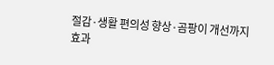절감·생활 편의성 향상·곰팡이 개선까지 효과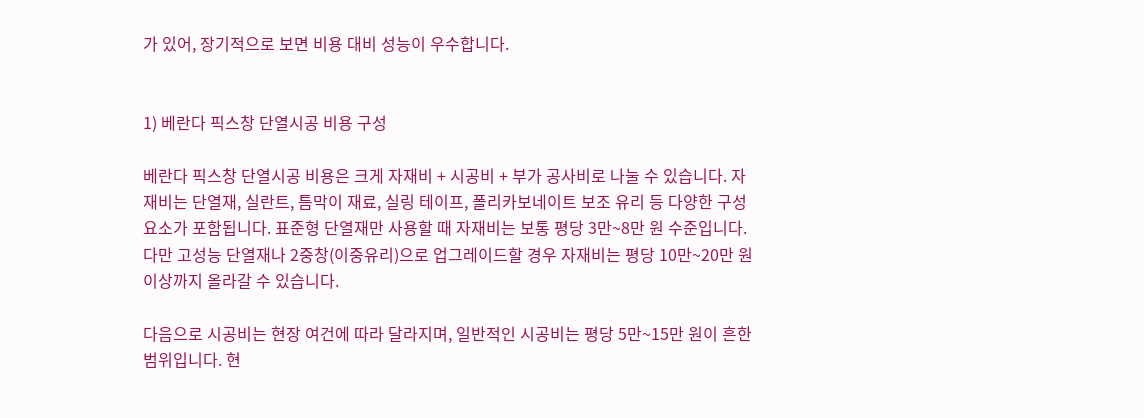가 있어, 장기적으로 보면 비용 대비 성능이 우수합니다.


1) 베란다 픽스창 단열시공 비용 구성

베란다 픽스창 단열시공 비용은 크게 자재비 + 시공비 + 부가 공사비로 나눌 수 있습니다. 자재비는 단열재, 실란트, 틈막이 재료, 실링 테이프, 폴리카보네이트 보조 유리 등 다양한 구성 요소가 포함됩니다. 표준형 단열재만 사용할 때 자재비는 보통 평당 3만~8만 원 수준입니다. 다만 고성능 단열재나 2중창(이중유리)으로 업그레이드할 경우 자재비는 평당 10만~20만 원 이상까지 올라갈 수 있습니다.

다음으로 시공비는 현장 여건에 따라 달라지며, 일반적인 시공비는 평당 5만~15만 원이 흔한 범위입니다. 현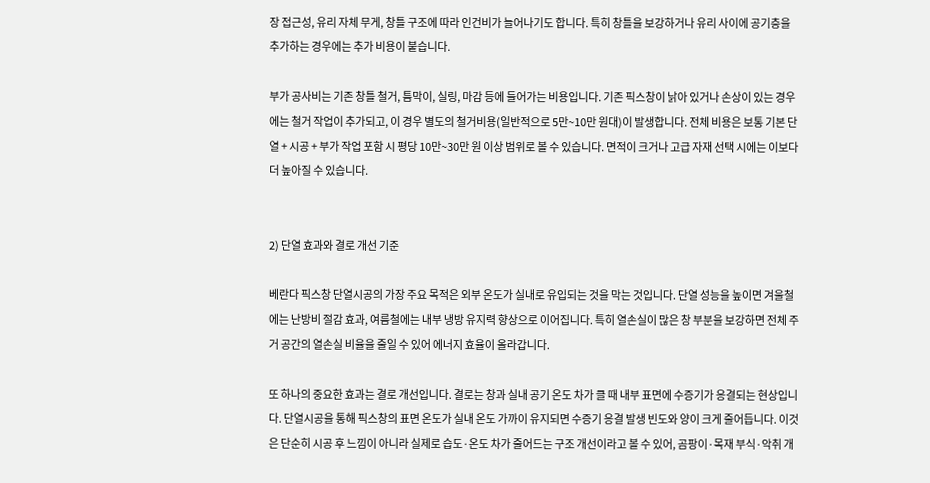장 접근성, 유리 자체 무게, 창틀 구조에 따라 인건비가 늘어나기도 합니다. 특히 창틀을 보강하거나 유리 사이에 공기층을 추가하는 경우에는 추가 비용이 붙습니다.

부가 공사비는 기존 창틀 철거, 틈막이, 실링, 마감 등에 들어가는 비용입니다. 기존 픽스창이 낡아 있거나 손상이 있는 경우에는 철거 작업이 추가되고, 이 경우 별도의 철거비용(일반적으로 5만~10만 원대)이 발생합니다. 전체 비용은 보통 기본 단열 + 시공 + 부가 작업 포함 시 평당 10만~30만 원 이상 범위로 볼 수 있습니다. 면적이 크거나 고급 자재 선택 시에는 이보다 더 높아질 수 있습니다.


2) 단열 효과와 결로 개선 기준

베란다 픽스창 단열시공의 가장 주요 목적은 외부 온도가 실내로 유입되는 것을 막는 것입니다. 단열 성능을 높이면 겨울철에는 난방비 절감 효과, 여름철에는 내부 냉방 유지력 향상으로 이어집니다. 특히 열손실이 많은 창 부분을 보강하면 전체 주거 공간의 열손실 비율을 줄일 수 있어 에너지 효율이 올라갑니다.

또 하나의 중요한 효과는 결로 개선입니다. 결로는 창과 실내 공기 온도 차가 클 때 내부 표면에 수증기가 응결되는 현상입니다. 단열시공을 통해 픽스창의 표면 온도가 실내 온도 가까이 유지되면 수증기 응결 발생 빈도와 양이 크게 줄어듭니다. 이것은 단순히 시공 후 느낌이 아니라 실제로 습도·온도 차가 줄어드는 구조 개선이라고 볼 수 있어, 곰팡이·목재 부식·악취 개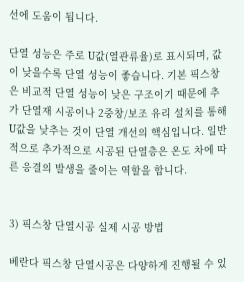선에 도움이 됩니다.

단열 성능은 주로 U값(열관류율)로 표시되며, 값이 낮을수록 단열 성능이 좋습니다. 기본 픽스창은 비교적 단열 성능이 낮은 구조이기 때문에 추가 단열재 시공이나 2중창/보조 유리 설치를 통해 U값을 낮추는 것이 단열 개선의 핵심입니다. 일반적으로 추가적으로 시공된 단열층은 온도 차에 따른 응결의 발생을 줄이는 역할을 합니다.


3) 픽스창 단열시공 실제 시공 방법

베란다 픽스창 단열시공은 다양하게 진행될 수 있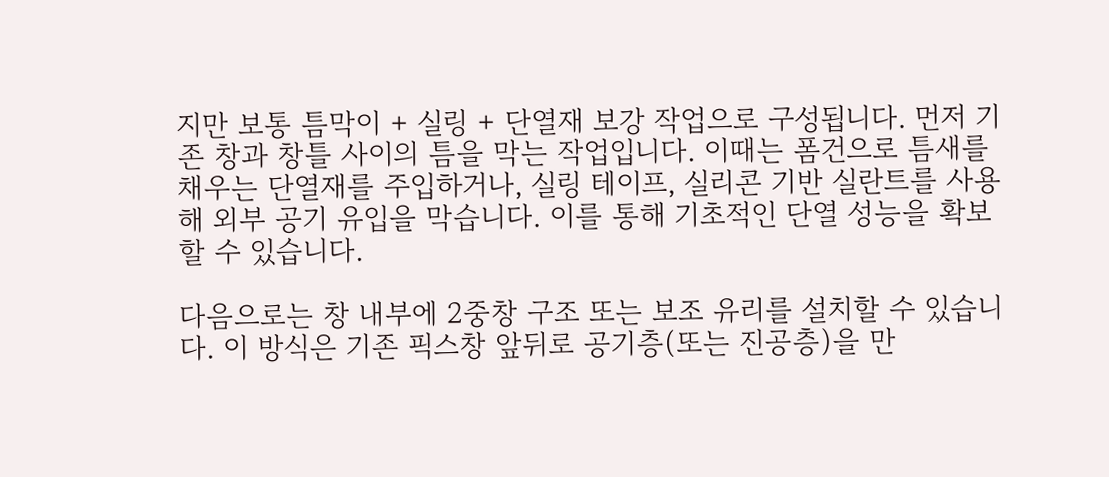지만 보통 틈막이 + 실링 + 단열재 보강 작업으로 구성됩니다. 먼저 기존 창과 창틀 사이의 틈을 막는 작업입니다. 이때는 폼건으로 틈새를 채우는 단열재를 주입하거나, 실링 테이프, 실리콘 기반 실란트를 사용해 외부 공기 유입을 막습니다. 이를 통해 기초적인 단열 성능을 확보할 수 있습니다.

다음으로는 창 내부에 2중창 구조 또는 보조 유리를 설치할 수 있습니다. 이 방식은 기존 픽스창 앞뒤로 공기층(또는 진공층)을 만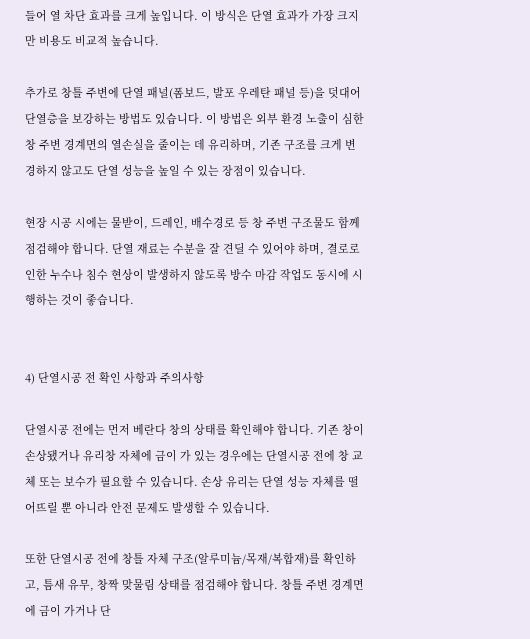들어 열 차단 효과를 크게 높입니다. 이 방식은 단열 효과가 가장 크지만 비용도 비교적 높습니다.

추가로 창틀 주변에 단열 패널(폼보드, 발포 우레탄 패널 등)을 덧대어 단열층을 보강하는 방법도 있습니다. 이 방법은 외부 환경 노출이 심한 창 주변 경계면의 열손실을 줄이는 데 유리하며, 기존 구조를 크게 변경하지 않고도 단열 성능을 높일 수 있는 장점이 있습니다.

현장 시공 시에는 물받이, 드레인, 배수경로 등 창 주변 구조물도 함께 점검해야 합니다. 단열 재료는 수분을 잘 견딜 수 있어야 하며, 결로로 인한 누수나 침수 현상이 발생하지 않도록 방수 마감 작업도 동시에 시행하는 것이 좋습니다.


4) 단열시공 전 확인 사항과 주의사항

단열시공 전에는 먼저 베란다 창의 상태를 확인해야 합니다. 기존 창이 손상됐거나 유리창 자체에 금이 가 있는 경우에는 단열시공 전에 창 교체 또는 보수가 필요할 수 있습니다. 손상 유리는 단열 성능 자체를 떨어뜨릴 뿐 아니라 안전 문제도 발생할 수 있습니다.

또한 단열시공 전에 창틀 자체 구조(알루미늄/목재/복합재)를 확인하고, 틈새 유무, 창짝 맞물림 상태를 점검해야 합니다. 창틀 주변 경계면에 금이 가거나 단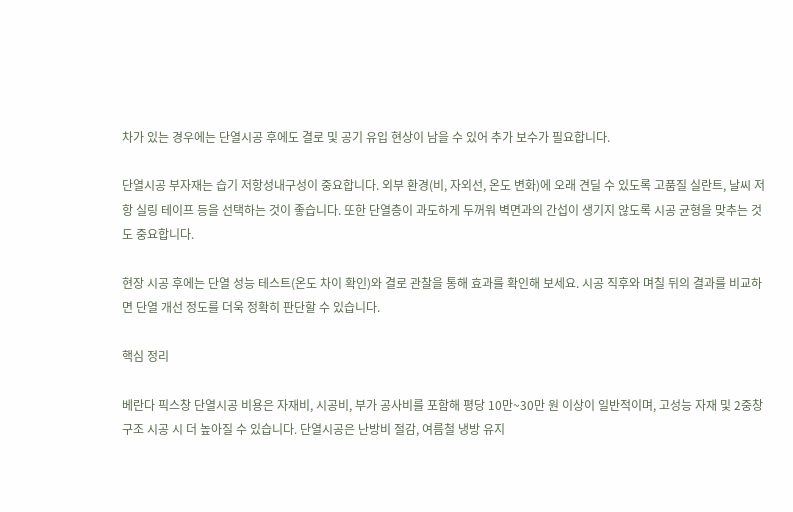차가 있는 경우에는 단열시공 후에도 결로 및 공기 유입 현상이 남을 수 있어 추가 보수가 필요합니다.

단열시공 부자재는 습기 저항성내구성이 중요합니다. 외부 환경(비, 자외선, 온도 변화)에 오래 견딜 수 있도록 고품질 실란트, 날씨 저항 실링 테이프 등을 선택하는 것이 좋습니다. 또한 단열층이 과도하게 두꺼워 벽면과의 간섭이 생기지 않도록 시공 균형을 맞추는 것도 중요합니다.

현장 시공 후에는 단열 성능 테스트(온도 차이 확인)와 결로 관찰을 통해 효과를 확인해 보세요. 시공 직후와 며칠 뒤의 결과를 비교하면 단열 개선 정도를 더욱 정확히 판단할 수 있습니다.

핵심 정리

베란다 픽스창 단열시공 비용은 자재비, 시공비, 부가 공사비를 포함해 평당 10만~30만 원 이상이 일반적이며, 고성능 자재 및 2중창 구조 시공 시 더 높아질 수 있습니다. 단열시공은 난방비 절감, 여름철 냉방 유지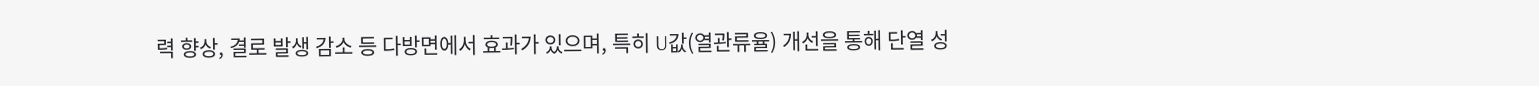력 향상, 결로 발생 감소 등 다방면에서 효과가 있으며, 특히 U값(열관류율) 개선을 통해 단열 성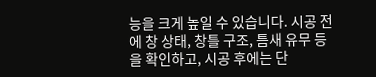능을 크게 높일 수 있습니다. 시공 전에 창 상태, 창틀 구조, 틈새 유무 등을 확인하고, 시공 후에는 단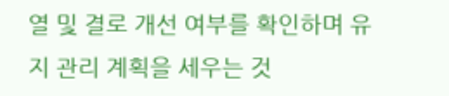열 및 결로 개선 여부를 확인하며 유지 관리 계획을 세우는 것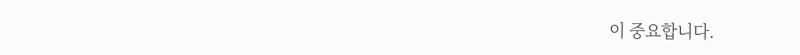이 중요합니다.